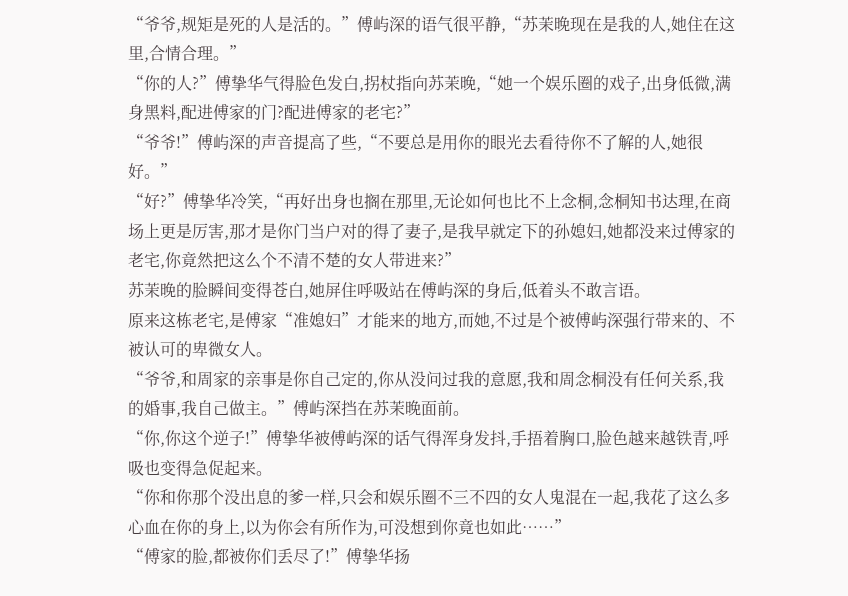“爷爷,规矩是死的人是活的。”傅屿深的语气很平静,“苏茉晚现在是我的人,她住在这里,合情合理。”
“你的人?”傅挚华气得脸色发白,拐杖指向苏茉晚,“她一个娱乐圈的戏子,出身低微,满身黑料,配进傅家的门?配进傅家的老宅?”
“爷爷!”傅屿深的声音提高了些,“不要总是用你的眼光去看待你不了解的人,她很好。”
“好?”傅挚华冷笑,“再好出身也搁在那里,无论如何也比不上念桐,念桐知书达理,在商场上更是厉害,那才是你门当户对的得了妻子,是我早就定下的孙媳妇,她都没来过傅家的老宅,你竟然把这么个不清不楚的女人带进来?”
苏茉晚的脸瞬间变得苍白,她屏住呼吸站在傅屿深的身后,低着头不敢言语。
原来这栋老宅,是傅家“准媳妇”才能来的地方,而她,不过是个被傅屿深强行带来的、不被认可的卑微女人。
“爷爷,和周家的亲事是你自己定的,你从没问过我的意愿,我和周念桐没有任何关系,我的婚事,我自己做主。”傅屿深挡在苏茉晚面前。
“你,你这个逆子!”傅挚华被傅屿深的话气得浑身发抖,手捂着胸口,脸色越来越铁青,呼吸也变得急促起来。
“你和你那个没出息的爹一样,只会和娱乐圈不三不四的女人鬼混在一起,我花了这么多心血在你的身上,以为你会有所作为,可没想到你竟也如此……”
“傅家的脸,都被你们丢尽了!”傅挚华扬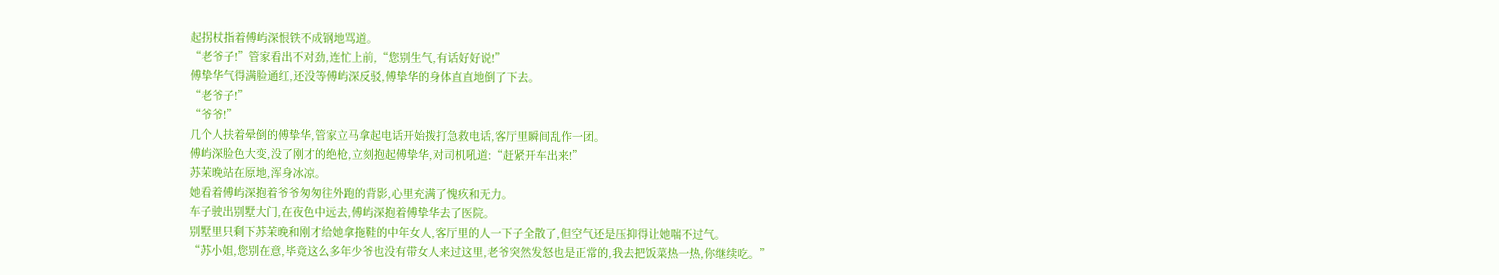起拐杖指着傅屿深恨铁不成钢地骂道。
“老爷子!”管家看出不对劲,连忙上前,“您别生气,有话好好说!”
傅挚华气得满脸通红,还没等傅屿深反驳,傅挚华的身体直直地倒了下去。
“老爷子!”
“爷爷!”
几个人扶着晕倒的傅挚华,管家立马拿起电话开始拨打急救电话,客厅里瞬间乱作一团。
傅屿深脸色大变,没了刚才的绝枪,立刻抱起傅挚华,对司机吼道:“赶紧开车出来!”
苏茉晚站在原地,浑身冰凉。
她看着傅屿深抱着爷爷匆匆往外跑的背影,心里充满了愧疚和无力。
车子驶出别墅大门,在夜色中远去,傅屿深抱着傅挚华去了医院。
别墅里只剩下苏茉晚和刚才给她拿拖鞋的中年女人,客厅里的人一下子全散了,但空气还是压抑得让她喘不过气。
“苏小姐,您别在意,毕竟这么多年少爷也没有带女人来过这里,老爷突然发怒也是正常的,我去把饭菜热一热,你继续吃。”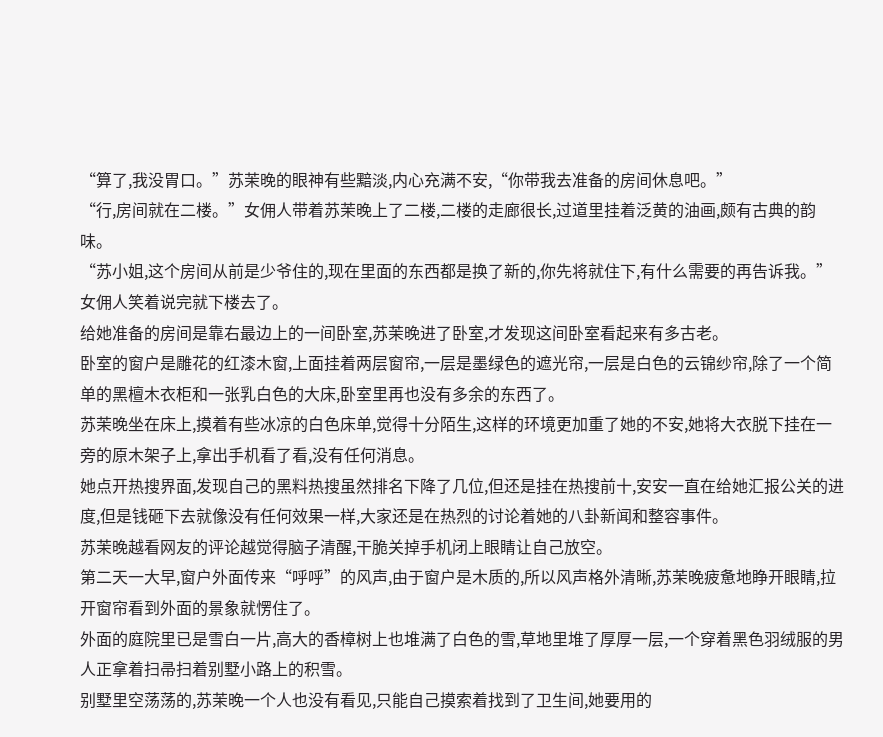“算了,我没胃口。”苏茉晚的眼神有些黯淡,内心充满不安,“你带我去准备的房间休息吧。”
“行,房间就在二楼。”女佣人带着苏茉晚上了二楼,二楼的走廊很长,过道里挂着泛黄的油画,颇有古典的韵味。
“苏小姐,这个房间从前是少爷住的,现在里面的东西都是换了新的,你先将就住下,有什么需要的再告诉我。”女佣人笑着说完就下楼去了。
给她准备的房间是靠右最边上的一间卧室,苏茉晚进了卧室,才发现这间卧室看起来有多古老。
卧室的窗户是雕花的红漆木窗,上面挂着两层窗帘,一层是墨绿色的遮光帘,一层是白色的云锦纱帘,除了一个简单的黑檀木衣柜和一张乳白色的大床,卧室里再也没有多余的东西了。
苏茉晚坐在床上,摸着有些冰凉的白色床单,觉得十分陌生,这样的环境更加重了她的不安,她将大衣脱下挂在一旁的原木架子上,拿出手机看了看,没有任何消息。
她点开热搜界面,发现自己的黑料热搜虽然排名下降了几位,但还是挂在热搜前十,安安一直在给她汇报公关的进度,但是钱砸下去就像没有任何效果一样,大家还是在热烈的讨论着她的八卦新闻和整容事件。
苏茉晚越看网友的评论越觉得脑子清醒,干脆关掉手机闭上眼睛让自己放空。
第二天一大早,窗户外面传来“呼呼”的风声,由于窗户是木质的,所以风声格外清晰,苏茉晚疲惫地睁开眼睛,拉开窗帘看到外面的景象就愣住了。
外面的庭院里已是雪白一片,高大的香樟树上也堆满了白色的雪,草地里堆了厚厚一层,一个穿着黑色羽绒服的男人正拿着扫帚扫着别墅小路上的积雪。
别墅里空荡荡的,苏茉晚一个人也没有看见,只能自己摸索着找到了卫生间,她要用的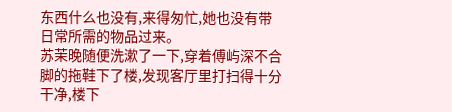东西什么也没有,来得匆忙,她也没有带日常所需的物品过来。
苏茉晚随便洗漱了一下,穿着傅屿深不合脚的拖鞋下了楼,发现客厅里打扫得十分干净,楼下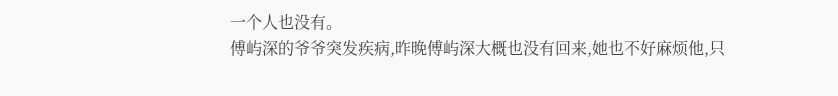一个人也没有。
傅屿深的爷爷突发疾病,昨晚傅屿深大概也没有回来,她也不好麻烦他,只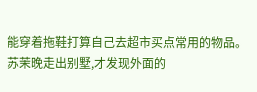能穿着拖鞋打算自己去超市买点常用的物品。
苏茉晚走出别墅,才发现外面的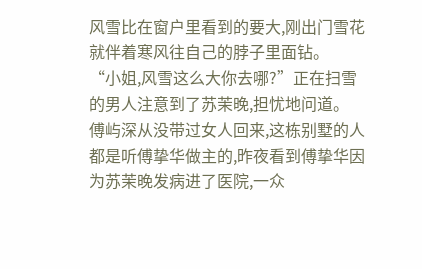风雪比在窗户里看到的要大,刚出门雪花就伴着寒风往自己的脖子里面钻。
“小姐,风雪这么大你去哪?”正在扫雪的男人注意到了苏茉晚,担忧地问道。
傅屿深从没带过女人回来,这栋别墅的人都是听傅挚华做主的,昨夜看到傅挚华因为苏茉晚发病进了医院,一众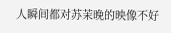人瞬间都对苏茉晚的映像不好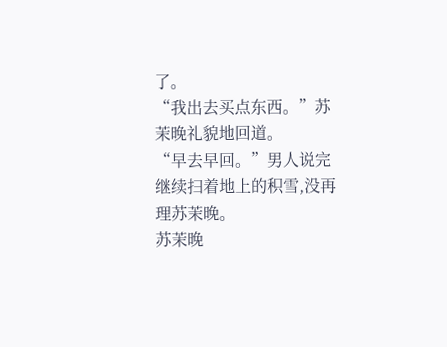了。
“我出去买点东西。”苏茉晚礼貌地回道。
“早去早回。”男人说完继续扫着地上的积雪,没再理苏茉晚。
苏茉晚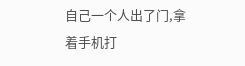自己一个人出了门,拿着手机打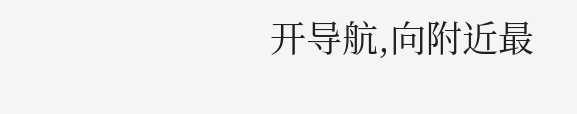开导航,向附近最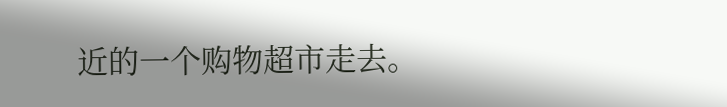近的一个购物超市走去。